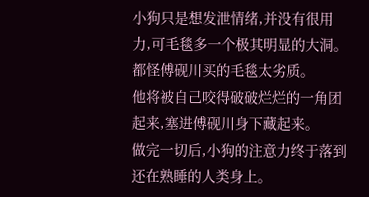小狗只是想发泄情绪,并没有很用力,可毛毯多一个极其明显的大洞。
都怪傅砚川买的毛毯太劣质。
他将被自己咬得破破烂烂的一角团起来,塞进傅砚川身下藏起来。
做完一切后,小狗的注意力终于落到还在熟睡的人类身上。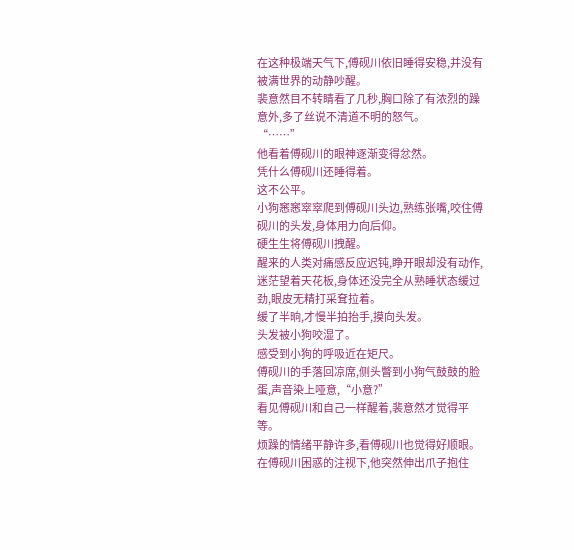在这种极端天气下,傅砚川依旧睡得安稳,并没有被满世界的动静吵醒。
裴意然目不转睛看了几秒,胸口除了有浓烈的躁意外,多了丝说不清道不明的怒气。
“……”
他看着傅砚川的眼神逐渐变得忿然。
凭什么傅砚川还睡得着。
这不公平。
小狗窸窸窣窣爬到傅砚川头边,熟练张嘴,咬住傅砚川的头发,身体用力向后仰。
硬生生将傅砚川拽醒。
醒来的人类对痛感反应迟钝,睁开眼却没有动作,迷茫望着天花板,身体还没完全从熟睡状态缓过劲,眼皮无精打采耷拉着。
缓了半晌,才慢半拍抬手,摸向头发。
头发被小狗咬湿了。
感受到小狗的呼吸近在矩尺。
傅砚川的手落回凉席,侧头瞥到小狗气鼓鼓的脸蛋,声音染上哑意,“小意?”
看见傅砚川和自己一样醒着,裴意然才觉得平等。
烦躁的情绪平静许多,看傅砚川也觉得好顺眼。
在傅砚川困惑的注视下,他突然伸出爪子抱住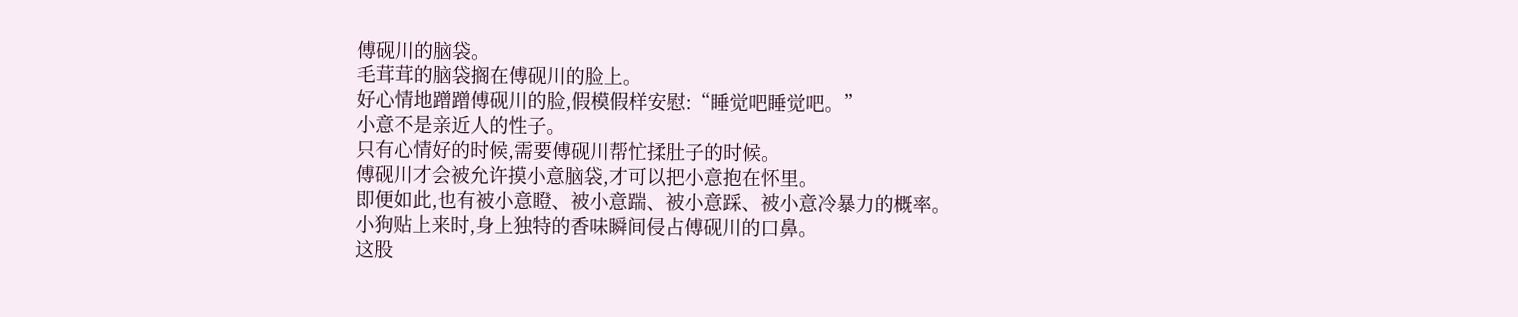傅砚川的脑袋。
毛茸茸的脑袋搁在傅砚川的脸上。
好心情地蹭蹭傅砚川的脸,假模假样安慰:“睡觉吧睡觉吧。”
小意不是亲近人的性子。
只有心情好的时候,需要傅砚川帮忙揉肚子的时候。
傅砚川才会被允许摸小意脑袋,才可以把小意抱在怀里。
即便如此,也有被小意瞪、被小意踹、被小意踩、被小意冷暴力的概率。
小狗贴上来时,身上独特的香味瞬间侵占傅砚川的口鼻。
这股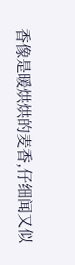香像是暖烘烘的麦香,仔细闻又似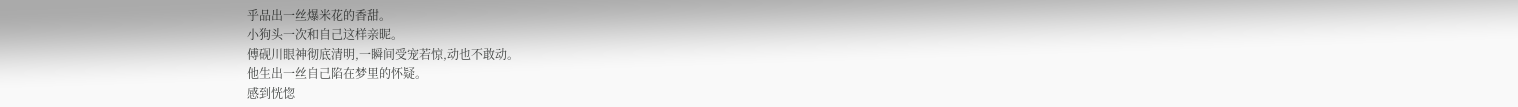乎品出一丝爆米花的香甜。
小狗头一次和自己这样亲昵。
傅砚川眼神彻底清明,一瞬间受宠若惊,动也不敢动。
他生出一丝自己陷在梦里的怀疑。
感到恍惚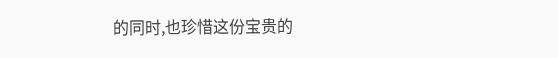的同时,也珍惜这份宝贵的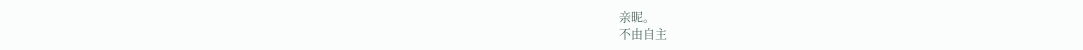亲昵。
不由自主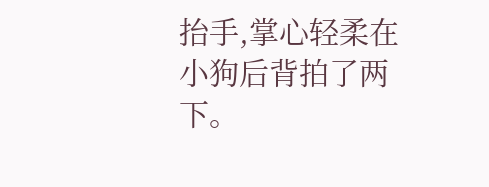抬手,掌心轻柔在小狗后背拍了两下。